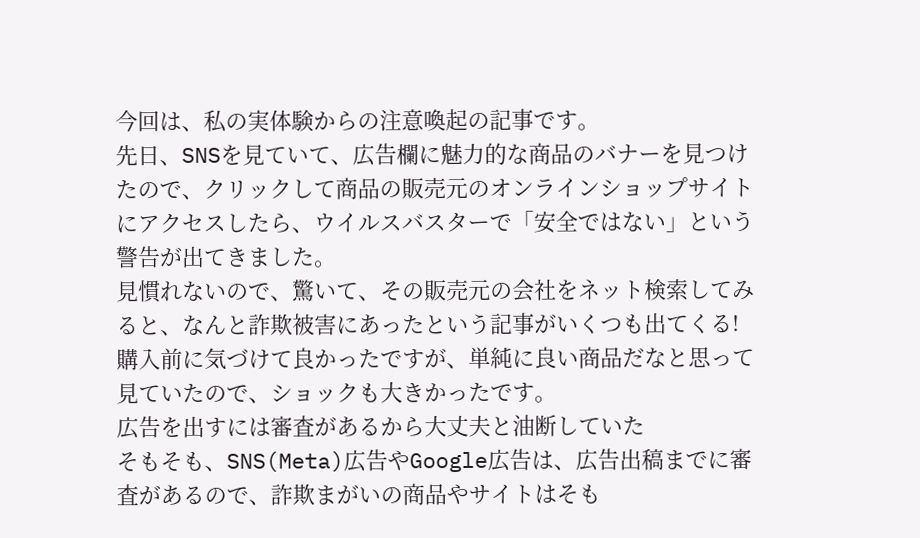今回は、私の実体験からの注意喚起の記事です。
先日、SNSを見ていて、広告欄に魅力的な商品のバナーを見つけたので、クリックして商品の販売元のオンラインショップサイトにアクセスしたら、ウイルスバスターで「安全ではない」という警告が出てきました。
見慣れないので、驚いて、その販売元の会社をネット検索してみると、なんと詐欺被害にあったという記事がいくつも出てくる!
購入前に気づけて良かったですが、単純に良い商品だなと思って見ていたので、ショックも大きかったです。
広告を出すには審査があるから大丈夫と油断していた
そもそも、SNS(Meta)広告やGoogle広告は、広告出稿までに審査があるので、詐欺まがいの商品やサイトはそも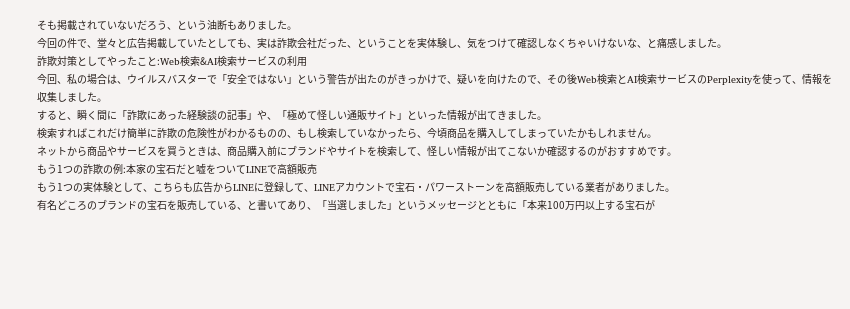そも掲載されていないだろう、という油断もありました。
今回の件で、堂々と広告掲載していたとしても、実は詐欺会社だった、ということを実体験し、気をつけて確認しなくちゃいけないな、と痛感しました。
詐欺対策としてやったこと:Web検索&AI検索サービスの利用
今回、私の場合は、ウイルスバスターで「安全ではない」という警告が出たのがきっかけで、疑いを向けたので、その後Web検索とAI検索サービスのPerplexityを使って、情報を収集しました。
すると、瞬く間に「詐欺にあった経験談の記事」や、「極めて怪しい通販サイト」といった情報が出てきました。
検索すればこれだけ簡単に詐欺の危険性がわかるものの、もし検索していなかったら、今頃商品を購入してしまっていたかもしれません。
ネットから商品やサービスを買うときは、商品購入前にブランドやサイトを検索して、怪しい情報が出てこないか確認するのがおすすめです。
もう1つの詐欺の例:本家の宝石だと嘘をついてLINEで高額販売
もう1つの実体験として、こちらも広告からLINEに登録して、LINEアカウントで宝石・パワーストーンを高額販売している業者がありました。
有名どころのブランドの宝石を販売している、と書いてあり、「当選しました」というメッセージとともに「本来100万円以上する宝石が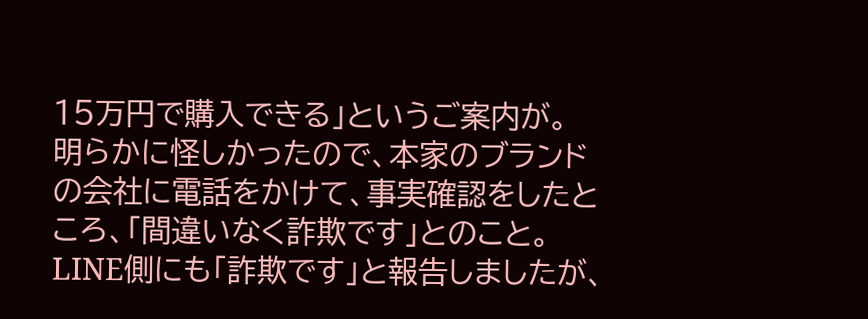15万円で購入できる」というご案内が。
明らかに怪しかったので、本家のブランドの会社に電話をかけて、事実確認をしたところ、「間違いなく詐欺です」とのこと。LINE側にも「詐欺です」と報告しましたが、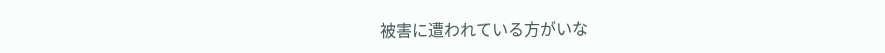被害に遭われている方がいな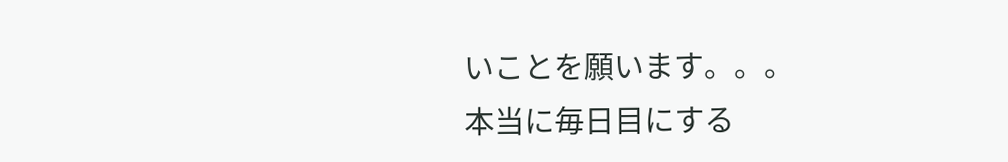いことを願います。。。
本当に毎日目にする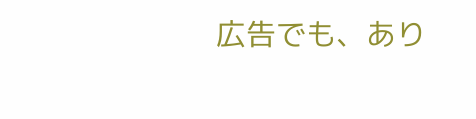広告でも、あり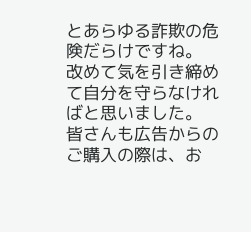とあらゆる詐欺の危険だらけですね。
改めて気を引き締めて自分を守らなければと思いました。
皆さんも広告からのご購入の際は、お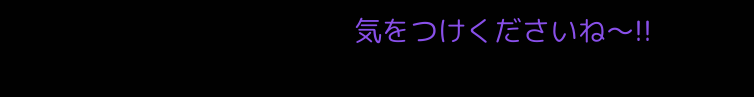気をつけくださいね〜!!